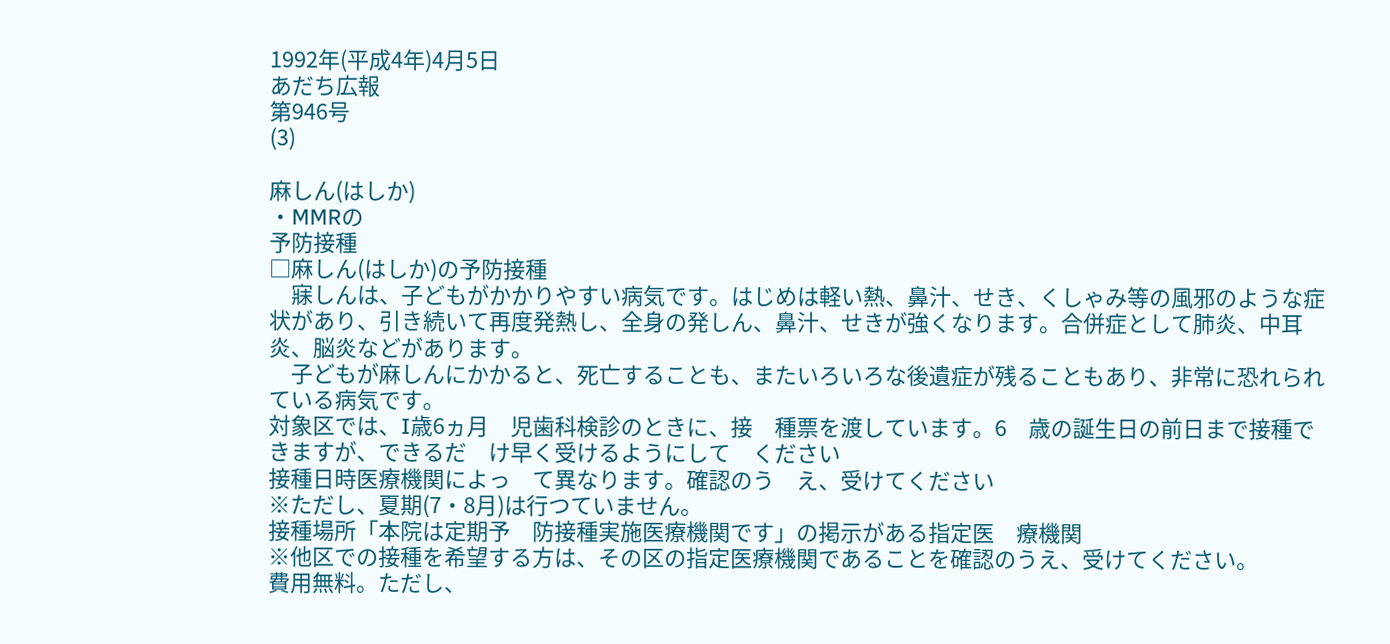1992年(平成4年)4月5日
あだち広報
第946号
(3)

麻しん(はしか)
・MMRの
予防接種
□麻しん(はしか)の予防接種
　寐しんは、子どもがかかりやすい病気です。はじめは軽い熱、鼻汁、せき、くしゃみ等の風邪のような症状があり、引き続いて再度発熱し、全身の発しん、鼻汁、せきが強くなります。合併症として肺炎、中耳炎、脳炎などがあります。
　子どもが麻しんにかかると、死亡することも、またいろいろな後遺症が残ることもあり、非常に恐れられている病気です。
対象区では、I歳6ヵ月　児歯科検診のときに、接　種票を渡しています。6　歳の誕生日の前日まで接種できますが、できるだ　け早く受けるようにして　ください
接種日時医療機関によっ　て異なります。確認のう　え、受けてください
※ただし、夏期(7・8月)は行つていません。
接種場所「本院は定期予　防接種実施医療機関です」の掲示がある指定医　療機関
※他区での接種を希望する方は、その区の指定医療機関であることを確認のうえ、受けてください。
費用無料。ただし、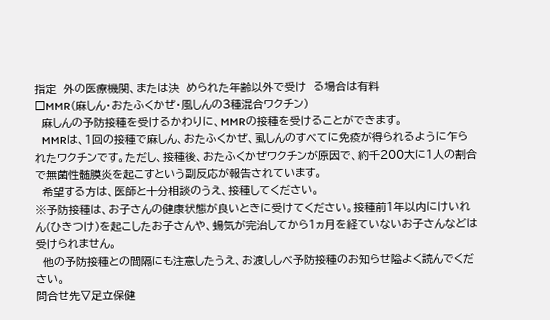指定　外の医療機関、または決　められた年齢以外で受け　る場合は有料
□MMR(麻しん・おたふくかぜ・風しんの3種混合ワクチン)
　麻しんの予防接種を受けるかわりに、MMRの接種を受けることができます。
　MMRは、1回の接種で麻しん、おたふくかぜ、虱しんのすべてに免疫が得られるように乍られたワクチンです。ただし、接種後、おたふくかぜワクチンが原因で、約千200大に1人の割合で無菌性髄膜炎を起こすという副反応が報告されています。
　希望する方は、医師と十分相談のうえ、接種してください。
※予防接種は、お子さんの健康状態が良いときに受けてください。接種前1年以内にけいれん(ひきつけ)を起こしたお子さんや、蝪気が完治してから1ヵ月を経ていないお子さんなどは受けられません。
　他の予防接種との間隔にも注意したうえ、お渡ししべ予防接種のお知らせ隘よく読んでください。
問合せ先▽足立保健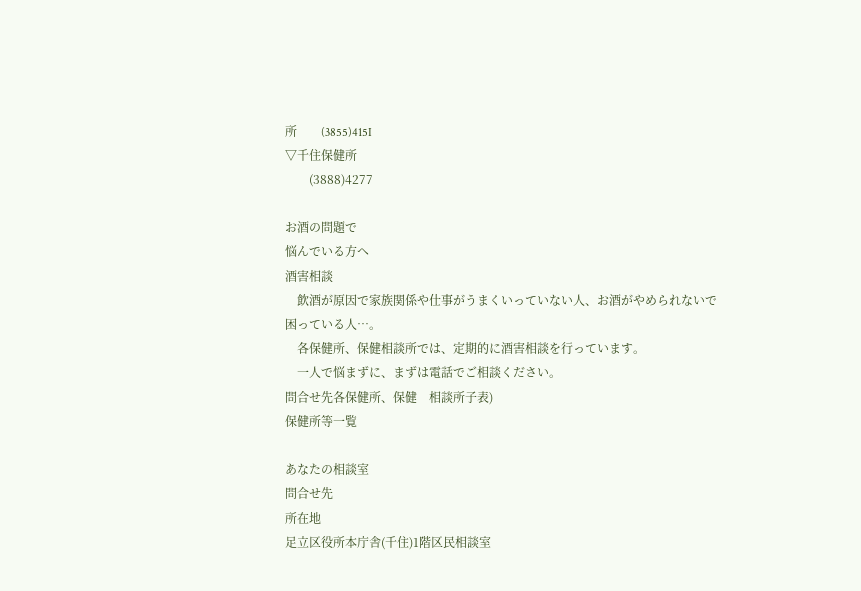所　　(3855)415I
▽千住保健所
　　(3888)4277

お酒の問題で
悩んでいる方へ
酒害相談
　飲酒が原因で家族関係や仕事がうまくいっていない人、お酒がやめられないで困っている人…。
　各保健所、保健相談所では、定期的に酒害相談を行っています。
　一人で悩まずに、まずは電話でご相談ください。
問合せ先各保健所、保健　相談所子表)
保健所等一覧

あなたの相談室
問合せ先
所在地
足立区役所本庁舎(千住)1階区民相談室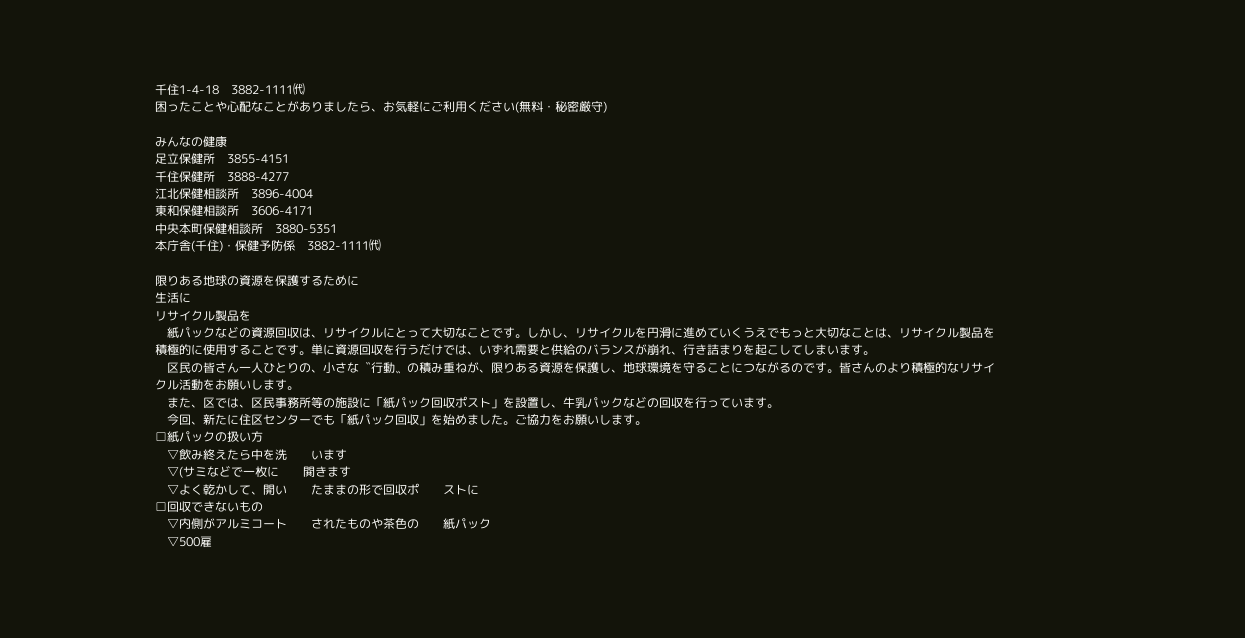千住1-4-18　3882-1111㈹
困ったことや心配なことがありましたら、お気軽にご利用ください(無料・秘密厳守)

みんなの健康
足立保健所　3855-4151
千住保健所　3888-4277
江北保健相談所　3896-4004
東和保健相談所　3606-4171
中央本町保健相談所　3880-5351
本庁舎(千住)・保健予防係　3882-1111㈹

限りある地球の資源を保護するために
生活に
リサイクル製品を
　紙パックなどの資源回収は、リサイクルにとって大切なことです。しかし、リサイクルを円滑に進めていくうえでもっと大切なことは、リサイクル製品を積極的に使用することです。単に資源回収を行うだけでは、いずれ需要と供給のバランスが崩れ、行き詰まりを起こしてしまいます。
　区民の皆さん一人ひとりの、小さな〝行動〟の積み重ねが、限りある資源を保護し、地球環境を守ることにつながるのです。皆さんのより積極的なリサイクル活動をお願いします。
　また、区では、区民事務所等の施設に「紙パック回収ポスト」を設置し、牛乳パックなどの回収を行っています。
　今回、新たに住区センターでも「紙パック回収」を始めました。ご協力をお願いします。
□紙パックの扱い方
　▽飲み終えたら中を洗　　います
　▽(サミなどで一枚に　　閧きます
　▽よく乾かして、開い　　たままの形で回収ポ　　ストに
□回収できないもの
　▽内側がアルミコート　　されたものや茶色の　　紙パック
　▽500雇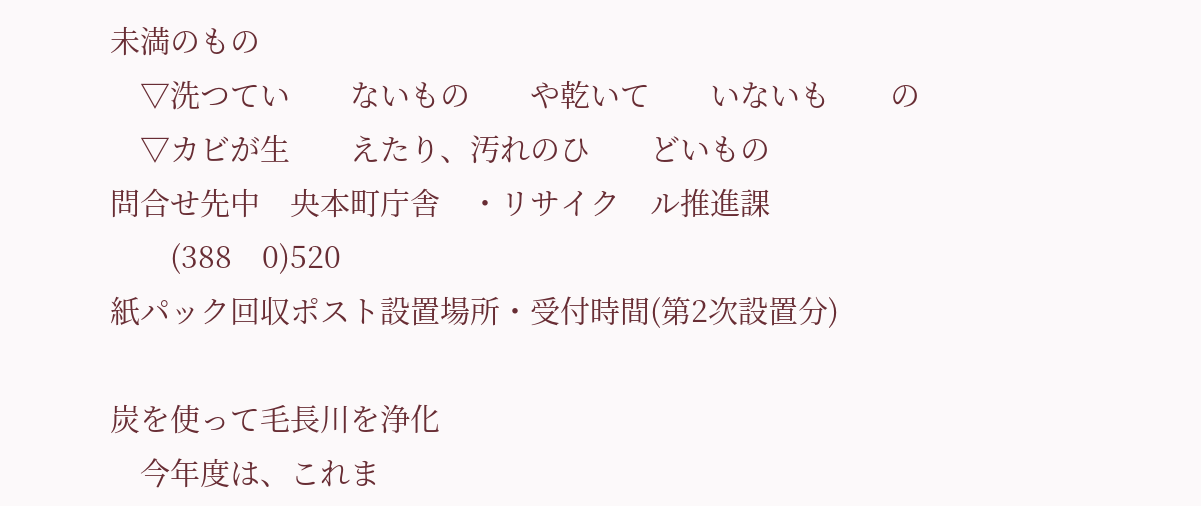未満のもの
　▽洗つてい　　ないもの　　や乾いて　　いないも　　の
　▽カビが生　　えたり、汚れのひ　　どいもの
問合せ先中　央本町庁舎　・リサイク　ル推進課
　　(388　0)520
紙パック回収ポスト設置場所・受付時間(第2次設置分)

炭を使って毛長川を浄化
　今年度は、これま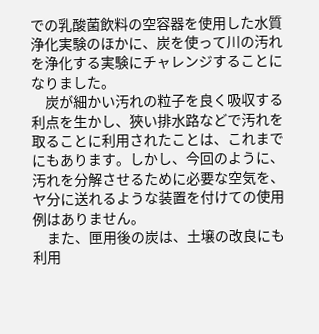での乳酸菌飲料の空容器を使用した水質浄化実験のほかに、炭を使って川の汚れを浄化する実験にチャレンジすることになりました。
　炭が細かい汚れの粒子を良く吸収する利点を生かし、狹い排水路などで汚れを取ることに利用されたことは、これまでにもあります。しかし、今回のように、汚れを分解させるために必要な空気を、ヤ分に送れるような装置を付けての使用例はありません。
　また、匣用後の炭は、土壌の改良にも利用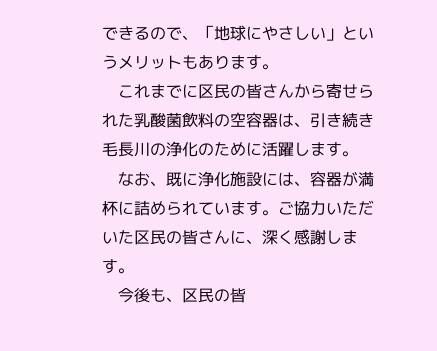できるので、「地球にやさしい」というメリットもあります。
　これまでに区民の皆さんから寄せられた乳酸菌飲料の空容器は、引き続き毛長川の浄化のために活躍します。
　なお、既に浄化施設には、容器が満杯に詰められています。ご協力いただいた区民の皆さんに、深く感謝します。
　今後も、区民の皆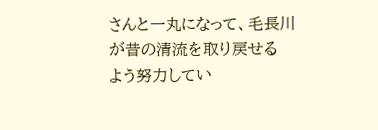さんと一丸になって、毛長川が昔の清流を取り戻せる
よう努力してい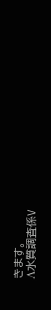きます。
Λ水質調査係V